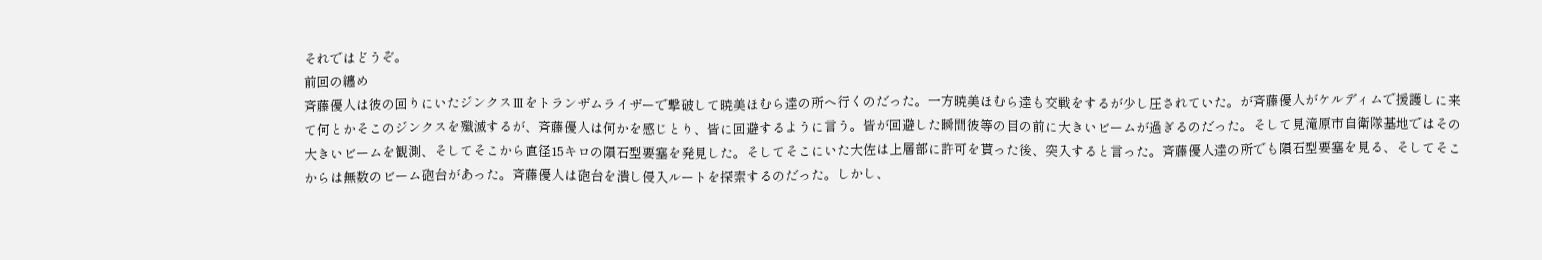それではどうぞ。
前回の纏め
斉藤優人は彼の回りにいたジンクスⅢをトランザムライザーで撃破して暁美ほむら達の所へ行くのだった。一方暁美ほむら達も交戦をするが少し圧されていた。が斉藤優人がケルディムで援護しに来て何とかそこのジンクスを殲滅するが、斉藤優人は何かを感じとり、皆に回避するように言う。皆が回避した瞬間彼等の目の前に大きいビームが過ぎるのだった。そして見滝原市自衛隊基地ではその大きいビームを観測、そしてそこから直径15キロの隕石型要塞を発見した。そしてそこにいた大佐は上層部に許可を貰った後、突入すると言った。斉藤優人達の所でも隕石型要塞を見る、そしてそこからは無数のビーム砲台があった。斉藤優人は砲台を潰し侵入ルートを探索するのだった。しかし、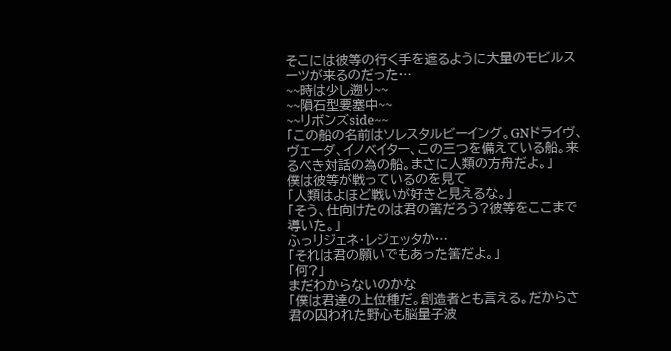そこには彼等の行く手を遮るように大量のモビルスーツが来るのだった…
~~時は少し遡り~~
~~隕石型要塞中~~
~~リボンズside~~
「この船の名前はソレスタルビーイング。GNドライヴ、ヴェーダ、イノベイター、この三つを備えている船。来るべき対話の為の船。まさに人類の方舟だよ。」
僕は彼等が戦っているのを見て
「人類はよほど戦いが好きと見えるな。」
「そう、仕向けたのは君の筈だろう?彼等をここまで導いた。」
ふっリジェネ・レジェッタか…
「それは君の願いでもあった筈だよ。」
「何?」
まだわからないのかな
「僕は君達の上位種だ。創造者とも言える。だからさ君の囚われた野心も脳量子波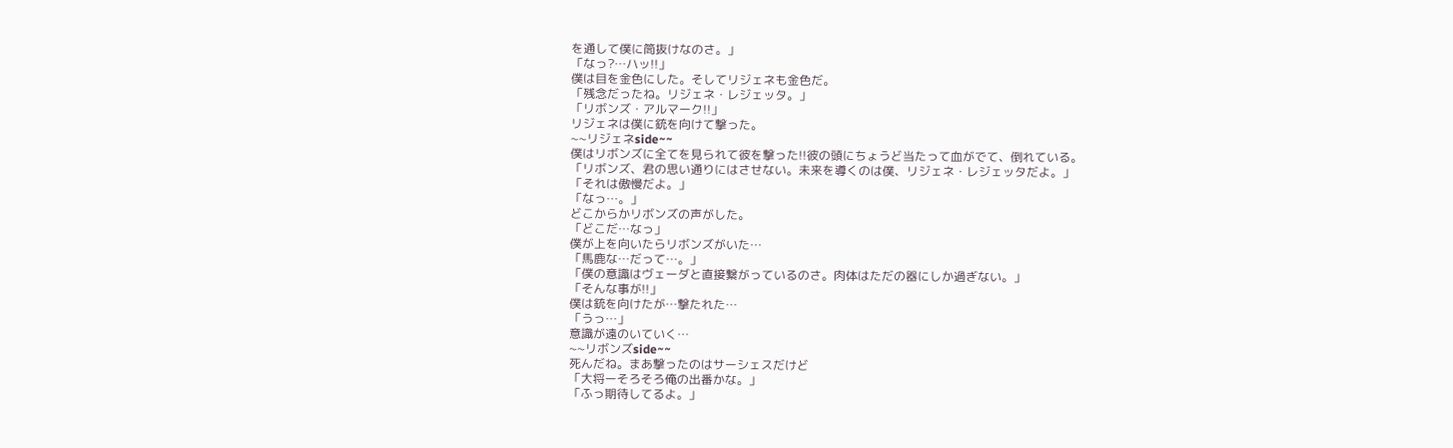を通して僕に筒抜けなのさ。」
「なっ?…ハッ!!」
僕は目を金色にした。そしてリジェネも金色だ。
「残念だったね。リジェネ・レジェッタ。」
「リボンズ・アルマーク!!」
リジェネは僕に銃を向けて撃った。
~~リジェネside~~
僕はリボンズに全てを見られて彼を撃った!!彼の頭にちょうど当たって血がでて、倒れている。
「リボンズ、君の思い通りにはさせない。未来を導くのは僕、リジェネ・レジェッタだよ。」
「それは傲慢だよ。」
「なっ…。」
どこからかリボンズの声がした。
「どこだ…なっ」
僕が上を向いたらリボンズがいた…
「馬鹿な…だって…。」
「僕の意識はヴェーダと直接繋がっているのさ。肉体はただの器にしか過ぎない。」
「そんな事が!!」
僕は銃を向けたが…撃たれた…
「うっ…」
意識が遠のいていく…
~~リボンズside~~
死んだね。まあ撃ったのはサーシェスだけど
「大将ーそろそろ俺の出番かな。」
「ふっ期待してるよ。」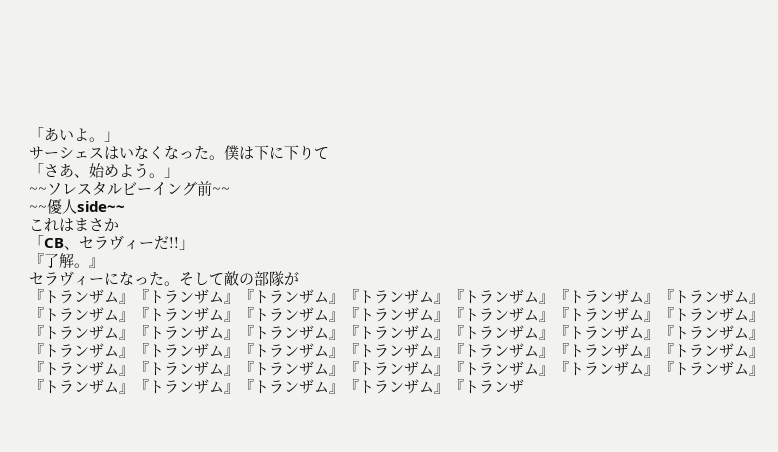「あいよ。」
サーシェスはいなくなった。僕は下に下りて
「さあ、始めよう。」
~~ソレスタルビーイング前~~
~~優人side~~
これはまさか
「CB、セラヴィーだ!!」
『了解。』
セラヴィーになった。そして敵の部隊が
『トランザム』『トランザム』『トランザム』『トランザム』『トランザム』『トランザム』『トランザム』『トランザム』『トランザム』『トランザム』『トランザム』『トランザム』『トランザム』『トランザム』『トランザム』『トランザム』『トランザム』『トランザム』『トランザム』『トランザム』『トランザム』『トランザム』『トランザム』『トランザム』『トランザム』『トランザム』『トランザム』『トランザム』『トランザム』『トランザム』『トランザム』『トランザム』『トランザム』『トランザム』『トランザム』『トランザム』『トランザム』『トランザム』『トランザム』『トランザ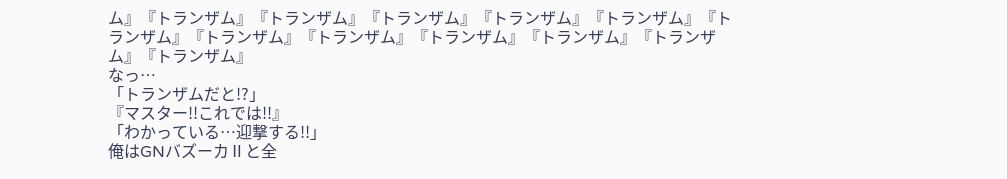ム』『トランザム』『トランザム』『トランザム』『トランザム』『トランザム』『トランザム』『トランザム』『トランザム』『トランザム』『トランザム』『トランザム』『トランザム』
なっ…
「トランザムだと!?」
『マスター!!これでは!!』
「わかっている…迎撃する!!」
俺はGNバズーカⅡと全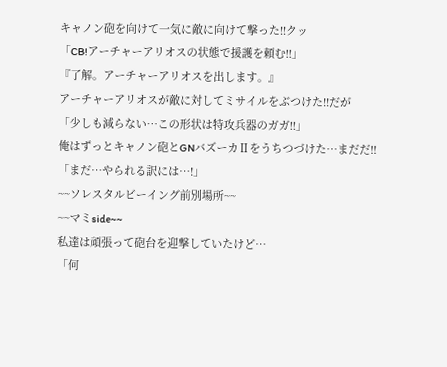キャノン砲を向けて一気に敵に向けて撃った!!クッ
「CB!アーチャーアリオスの状態で援護を頼む!!」
『了解。アーチャーアリオスを出します。』
アーチャーアリオスが敵に対してミサイルをぶつけた!!だが
「少しも減らない…この形状は特攻兵器のガガ!!」
俺はずっとキャノン砲とGNバズーカⅡをうちつづけた…まだだ!!
「まだ…やられる訳には…!」
~~ソレスタルビーイング前別場所~~
~~マミside~~
私達は頑張って砲台を迎撃していたけど…
「何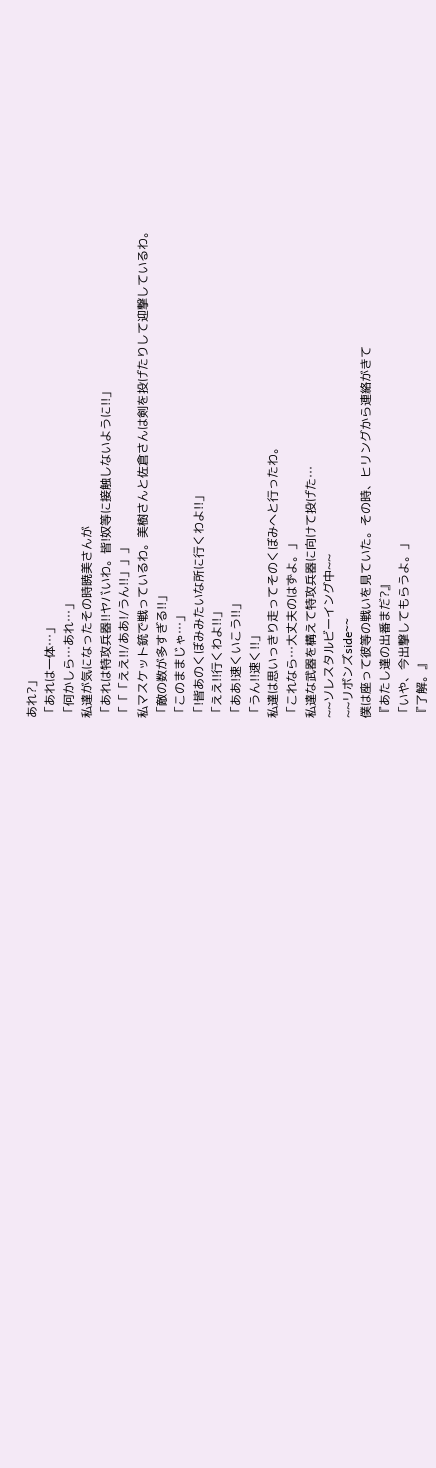あれ?」
「あれは一体…」
「何かしら…あれ…」
私達が気になったその時暁美さんが
「あれは特攻兵器!!ヤバいわ。皆!奴等に接触しないように!!」
「「「ええ!!/ああ!/うん!!」」」
私マスケット銃で戦っているわ。美樹さんと佐倉さんは剣を投げたりして迎撃しているわ。
「敵の数が多すぎる!!」
「このままじゃ…」
「!皆あのくぼみみたいな所に行くわよ!!」
「ええ!!行くわよ!!」
「ああ!速くいこう!!」
「うん!!速く!!」
私達は思いっきり走ってそのくぼみへと行ったわ。
「これなら…大丈夫のはずよ。」
私達な武器を構えて特攻兵器に向けて投げた…
~~ソレスタルビーイング中~~
~~リボンズside~~
僕は座って彼等の戦いを見ていた。その時、ヒリングから連絡がきて
『あたし達の出番まだ?』
「いや、今出撃してもらうよ。」
『了解。』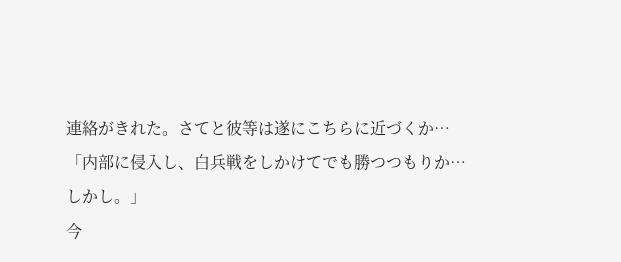連絡がきれた。さてと彼等は遂にこちらに近づくか…
「内部に侵入し、白兵戦をしかけてでも勝つつもりか…
しかし。」
今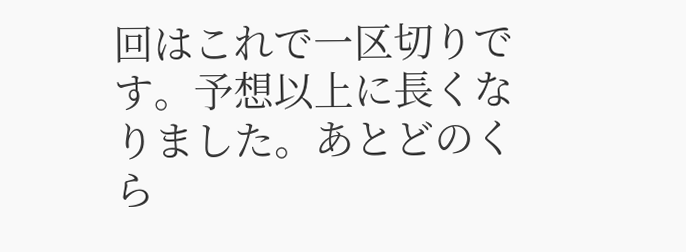回はこれで一区切りです。予想以上に長くなりました。あとどのくら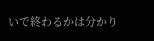いで終わるかは分かり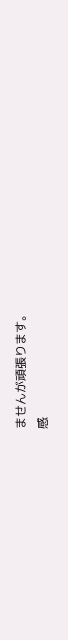ませんが頑張ります。
感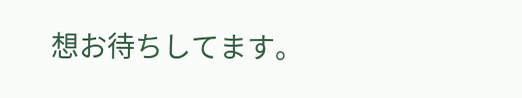想お待ちしてます。